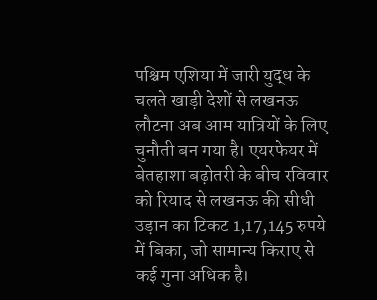पश्चिम एशिया में जारी युद्ध के चलते खाड़ी देशों से लखनऊ लौटना अब आम यात्रियों के लिए चुनौती बन गया है। एयरफेयर में बेतहाशा बढ़ोतरी के बीच रविवार को रियाद से लखनऊ की सीधी उड़ान का टिकट 1,17,145 रुपये में बिका, जो सामान्य किराए से कई गुना अधिक है।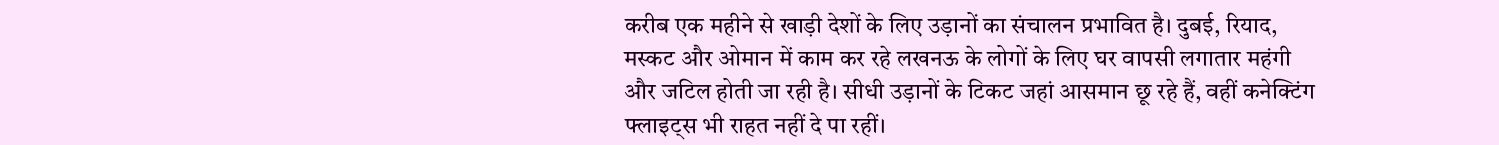करीब एक महीने से खाड़ी देशों के लिए उड़ानों का संचालन प्रभावित है। दुबई, रियाद, मस्कट और ओमान में काम कर रहे लखनऊ के लोगों के लिए घर वापसी लगातार महंगी और जटिल होती जा रही है। सीधी उड़ानों के टिकट जहां आसमान छू रहे हैं, वहीं कनेक्टिंग फ्लाइट्स भी राहत नहीं दे पा रहीं।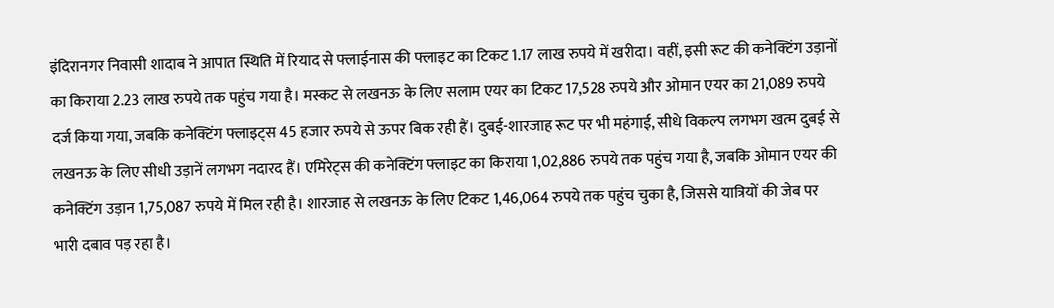इंदिरानगर निवासी शादाब ने आपात स्थिति में रियाद से फ्लाईनास की फ्लाइट का टिकट 1.17 लाख रुपये में खरीदा। वहीं, इसी रूट की कनेक्टिंग उड़ानों का किराया 2.23 लाख रुपये तक पहुंच गया है। मस्कट से लखनऊ के लिए सलाम एयर का टिकट 17,528 रुपये और ओमान एयर का 21,089 रुपये दर्ज किया गया, जबकि कनेक्टिंग फ्लाइट्स 45 हजार रुपये से ऊपर बिक रही हैं। दुबई-शारजाह रूट पर भी महंगाई, सीधे विकल्प लगभग खत्म दुबई से लखनऊ के लिए सीधी उड़ानें लगभग नदारद हैं। एमिरेट्स की कनेक्टिंग फ्लाइट का किराया 1,02,886 रुपये तक पहुंच गया है, जबकि ओमान एयर की कनेक्टिंग उड़ान 1,75,087 रुपये में मिल रही है। शारजाह से लखनऊ के लिए टिकट 1,46,064 रुपये तक पहुंच चुका है, जिससे यात्रियों की जेब पर भारी दबाव पड़ रहा है।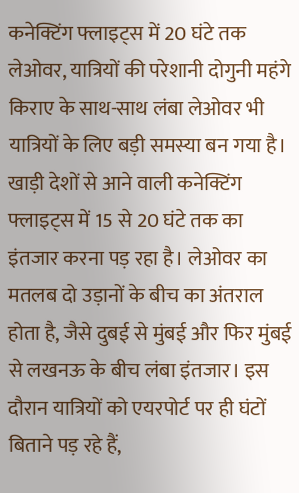कनेक्टिंग फ्लाइट्स में 20 घंटे तक लेओवर, यात्रियों की परेशानी दोगुनी महंगे किराए के साथ-साथ लंबा लेओवर भी यात्रियों के लिए बड़ी समस्या बन गया है। खाड़ी देशों से आने वाली कनेक्टिंग फ्लाइट्स में 15 से 20 घंटे तक का इंतजार करना पड़ रहा है। लेओवर का मतलब दो उड़ानों के बीच का अंतराल होता है, जैसे दुबई से मुंबई और फिर मुंबई से लखनऊ के बीच लंबा इंतजार। इस दौरान यात्रियों को एयरपोर्ट पर ही घंटों बिताने पड़ रहे हैं,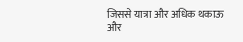जिससे यात्रा और अधिक थकाऊ और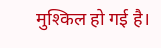मुश्किल हो गई है।